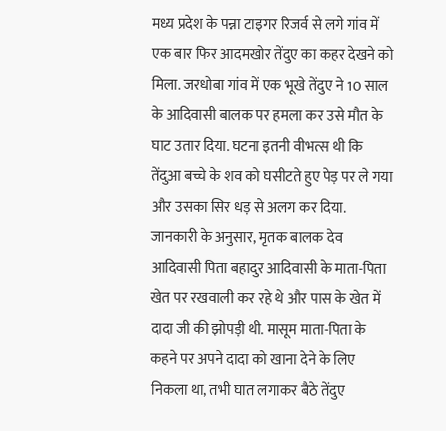मध्य प्रदेश के पन्ना टाइगर रिजर्व से लगे गांव में एक बार फिर आदमखोर तेंदुए का कहर देखने को मिला. जरधोबा गांव में एक भूखे तेंदुए ने 10 साल के आदिवासी बालक पर हमला कर उसे मौत के घाट उतार दिया. घटना इतनी वीभत्स थी कि तेंदुआ बच्चे के शव को घसीटते हुए पेड़ पर ले गया और उसका सिर धड़ से अलग कर दिया.
जानकारी के अनुसार, मृतक बालक देव आदिवासी पिता बहादुर आदिवासी के माता-पिता खेत पर रखवाली कर रहे थे और पास के खेत में दादा जी की झोपड़ी थी. मासूम माता-पिता के कहने पर अपने दादा को खाना देने के लिए निकला था, तभी घात लगाकर बैठे तेंदुए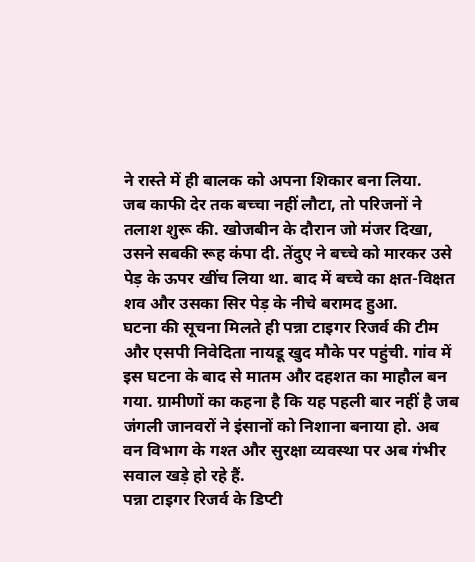ने रास्ते में ही बालक को अपना शिकार बना लिया.
जब काफी देर तक बच्चा नहीं लौटा, तो परिजनों ने तलाश शुरू की. खोजबीन के दौरान जो मंजर दिखा, उसने सबकी रूह कंपा दी. तेंदुए ने बच्चे को मारकर उसे पेड़ के ऊपर खींच लिया था. बाद में बच्चे का क्षत-विक्षत शव और उसका सिर पेड़ के नीचे बरामद हुआ.
घटना की सूचना मिलते ही पन्ना टाइगर रिजर्व की टीम और एसपी निवेदिता नायडू खुद मौके पर पहुंची. गांव में इस घटना के बाद से मातम और दहशत का माहौल बन गया. ग्रामीणों का कहना है कि यह पहली बार नहीं है जब जंगली जानवरों ने इंसानों को निशाना बनाया हो. अब वन विभाग के गश्त और सुरक्षा व्यवस्था पर अब गंभीर सवाल खड़े हो रहे हैं.
पन्ना टाइगर रिजर्व के डिप्टी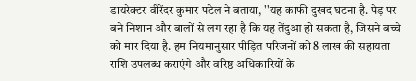डायरेक्टर वीरेंदर कुमार पटेल ने बताया, ''यह काफी दुखद घटना है. पेड़ पर बने निशान और बालों से लग रहा है कि यह तेंदुआ हो सकता है, जिसने बच्चे को मार दिया है. हम नियमानुसार पीड़ित परिजनों को 8 लाख की सहायता राशि उपलब्ध कराएंगे और वरिष्ठ अधिकारियों के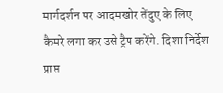मार्गदर्शन पर आदमखोर तेंदुए के लिए कैमरे लगा कर उसे ट्रैप करेंगे. दिशा निर्देश प्राप्त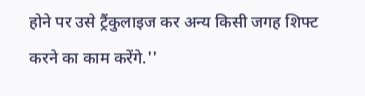होने पर उसे ट्रैंकुलाइज कर अन्य किसी जगह शिफ्ट करने का काम करेंगे.''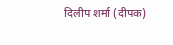दिलीप शर्मा (दीपक)